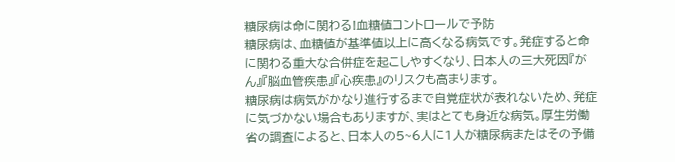糖尿病は命に関わる!血糖値コントロールで予防
糖尿病は、血糖値が基準値以上に高くなる病気です。発症すると命に関わる重大な合併症を起こしやすくなり、日本人の三大死因『がん』『脳血管疾患』『心疾患』のリスクも高まります。
糖尿病は病気がかなり進行するまで自覚症状が表れないため、発症に気づかない場合もありますが、実はとても身近な病気。厚生労働省の調査によると、日本人の5~6人に1人が糖尿病またはその予備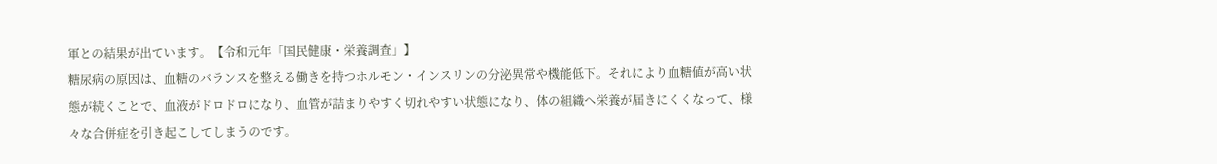軍との結果が出ています。【令和元年「国民健康・栄養調査」】
糖尿病の原因は、血糖のバランスを整える働きを持つホルモン・インスリンの分泌異常や機能低下。それにより血糖値が高い状態が続くことで、血液がドロドロになり、血管が詰まりやすく切れやすい状態になり、体の組織へ栄養が届きにくくなって、様々な合併症を引き起こしてしまうのです。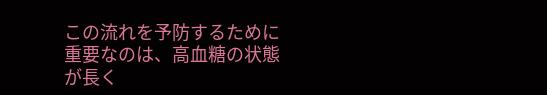この流れを予防するために重要なのは、高血糖の状態が長く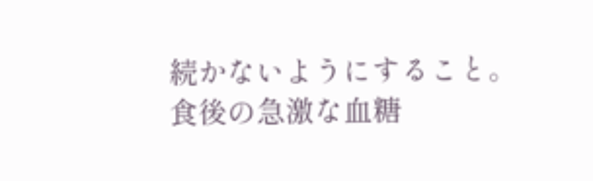続かないようにすること。食後の急激な血糖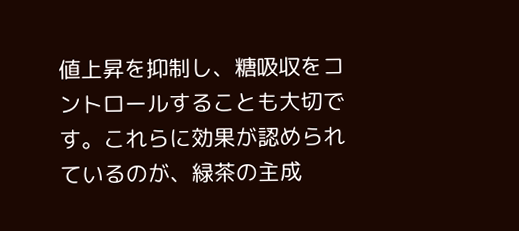値上昇を抑制し、糖吸収をコントロールすることも大切です。これらに効果が認められているのが、緑茶の主成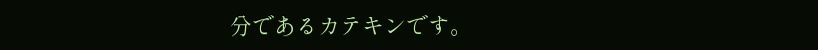分であるカテキンです。